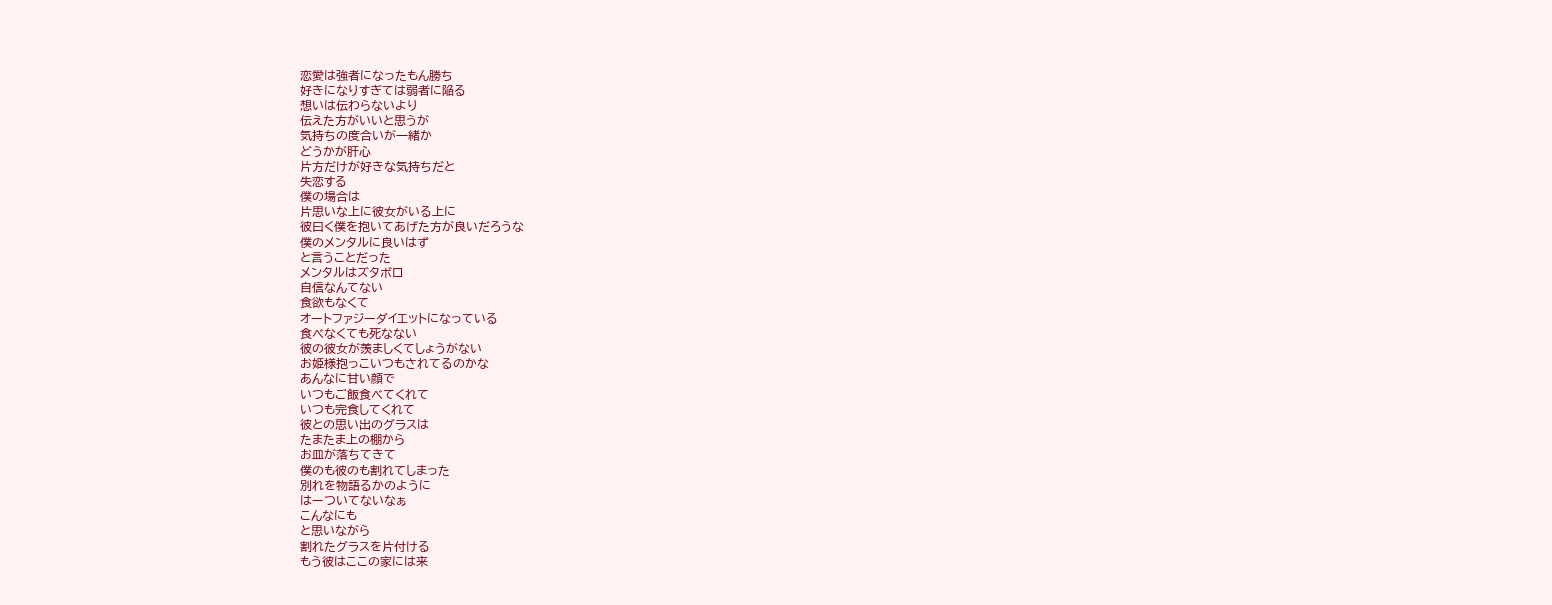恋愛は強者になったもん勝ち
好きになりすぎては弱者に陥る
想いは伝わらないより
伝えた方がいいと思うが
気持ちの度合いが一緒か
どうかが肝心
片方だけが好きな気持ちだと
失恋する
僕の場合は
片思いな上に彼女がいる上に
彼曰く僕を抱いてあげた方が良いだろうな
僕のメンタルに良いはず
と言うことだった
メンタルはズタボロ
自信なんてない
食欲もなくて
オートファジーダイエットになっている
食べなくても死なない
彼の彼女が羨ましくてしょうがない
お姫様抱っこいつもされてるのかな
あんなに甘い顔で
いつもご飯食べてくれて
いつも完食してくれて
彼との思い出のグラスは
たまたま上の棚から
お皿が落ちてきて
僕のも彼のも割れてしまった
別れを物語るかのように
はーついてないなぁ
こんなにも
と思いながら
割れたグラスを片付ける
もう彼はここの家には来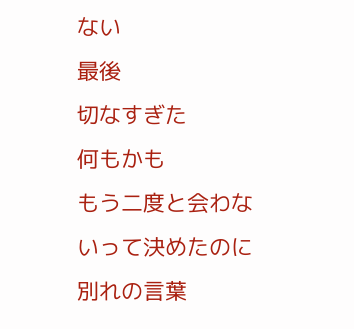ない
最後
切なすぎた
何もかも
もう二度と会わないって決めたのに
別れの言葉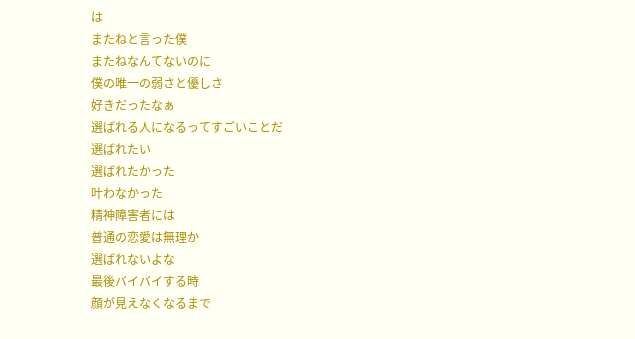は
またねと言った僕
またねなんてないのに
僕の唯一の弱さと優しさ
好きだったなぁ
選ばれる人になるってすごいことだ
選ばれたい
選ばれたかった
叶わなかった
精神障害者には
普通の恋愛は無理か
選ばれないよな
最後バイバイする時
顔が見えなくなるまで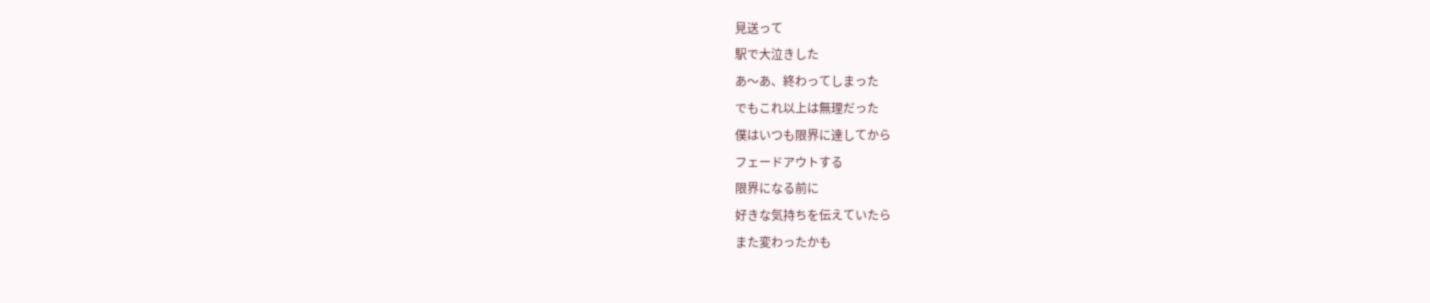見送って
駅で大泣きした
あ〜あ、終わってしまった
でもこれ以上は無理だった
僕はいつも限界に達してから
フェードアウトする
限界になる前に
好きな気持ちを伝えていたら
また変わったかも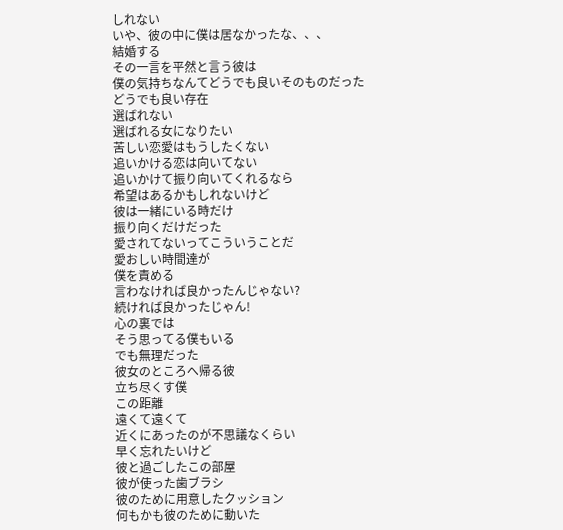しれない
いや、彼の中に僕は居なかったな、、、
結婚する
その一言を平然と言う彼は
僕の気持ちなんてどうでも良いそのものだった
どうでも良い存在
選ばれない
選ばれる女になりたい
苦しい恋愛はもうしたくない
追いかける恋は向いてない
追いかけて振り向いてくれるなら
希望はあるかもしれないけど
彼は一緒にいる時だけ
振り向くだけだった
愛されてないってこういうことだ
愛おしい時間達が
僕を責める
言わなければ良かったんじゃない?
続ければ良かったじゃん!
心の裏では
そう思ってる僕もいる
でも無理だった
彼女のところへ帰る彼
立ち尽くす僕
この距離
遠くて遠くて
近くにあったのが不思議なくらい
早く忘れたいけど
彼と過ごしたこの部屋
彼が使った歯ブラシ
彼のために用意したクッション
何もかも彼のために動いた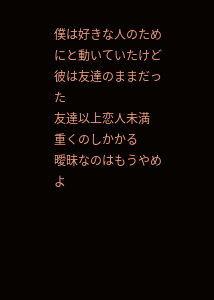僕は好きな人のためにと動いていたけど
彼は友達のままだった
友達以上恋人未満
重くのしかかる
曖昧なのはもうやめよ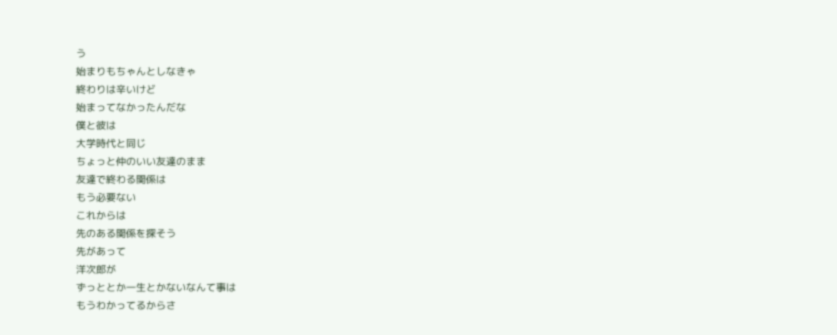う
始まりもちゃんとしなきゃ
終わりは辛いけど
始まってなかったんだな
僕と彼は
大学時代と同じ
ちょっと仲のいい友達のまま
友達で終わる関係は
もう必要ない
これからは
先のある関係を探そう
先があって
洋次郎が
ずっととか一生とかないなんて事は
もうわかってるからさ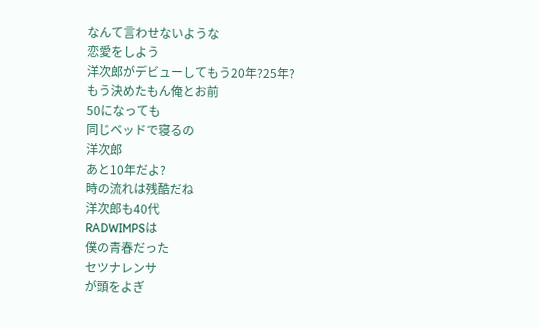なんて言わせないような
恋愛をしよう
洋次郎がデビューしてもう20年?25年?
もう決めたもん俺とお前
50になっても
同じベッドで寝るの
洋次郎
あと10年だよ?
時の流れは残酷だね
洋次郎も40代
RADWIMPSは
僕の青春だった
セツナレンサ
が頭をよぎ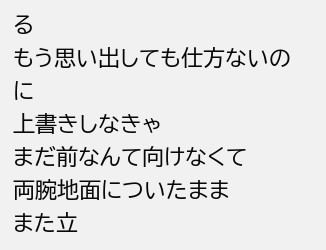る
もう思い出しても仕方ないのに
上書きしなきゃ
まだ前なんて向けなくて
両腕地面についたまま
また立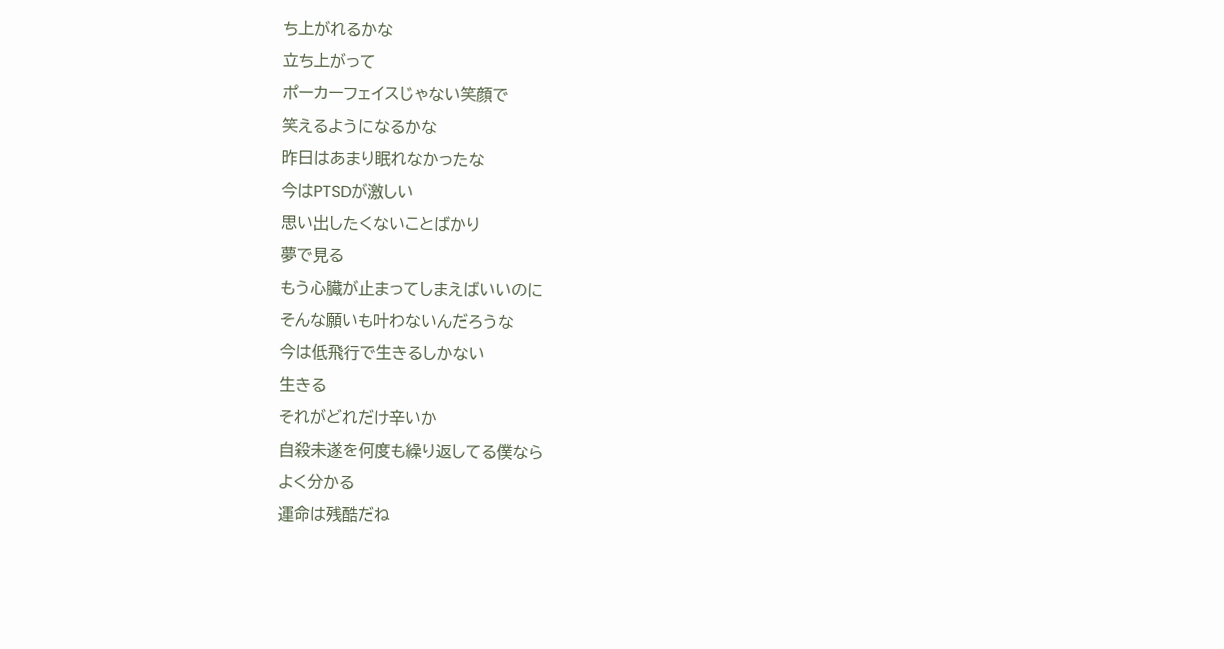ち上がれるかな
立ち上がって
ポーカーフェイスじゃない笑顔で
笑えるようになるかな
昨日はあまり眠れなかったな
今はPTSDが激しい
思い出したくないことばかり
夢で見る
もう心臓が止まってしまえばいいのに
そんな願いも叶わないんだろうな
今は低飛行で生きるしかない
生きる
それがどれだけ辛いか
自殺未遂を何度も繰り返してる僕なら
よく分かる
運命は残酷だね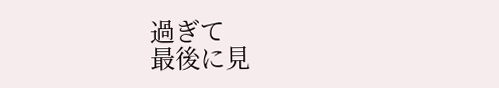過ぎて
最後に見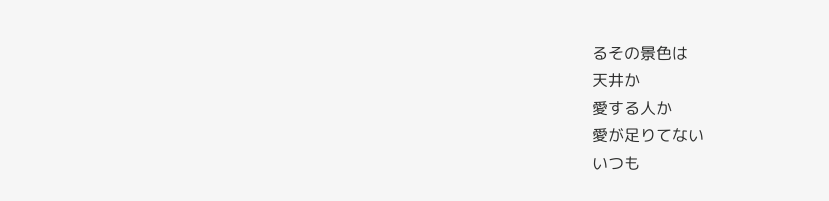るその景色は
天井か
愛する人か
愛が足りてない
いつも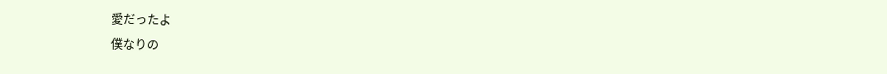愛だったよ
僕なりの